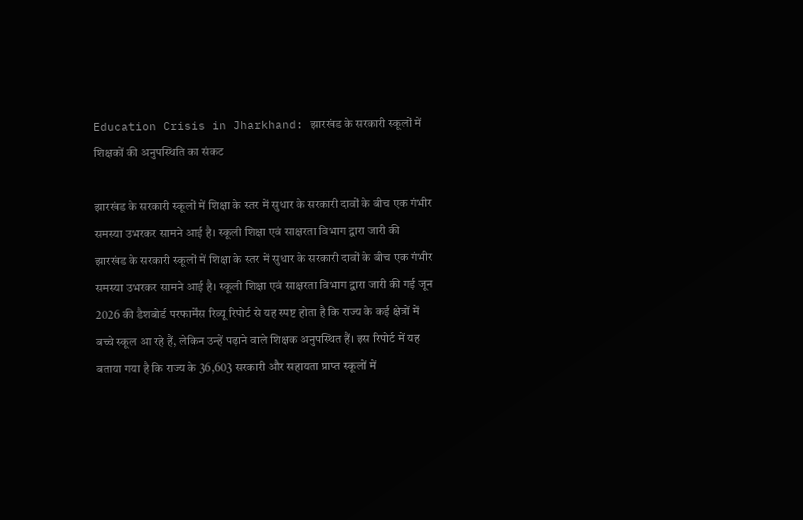Education Crisis in Jharkhand: झारखंड के सरकारी स्कूलों में शिक्षकों की अनुपस्थिति का संकट

झारखंड के सरकारी स्कूलों में शिक्षा के स्तर में सुधार के सरकारी दावों के बीच एक गंभीर समस्या उभरकर सामने आई है। स्कूली शिक्षा एवं साक्षरता विभाग द्वारा जारी की
झारखंड के सरकारी स्कूलों में शिक्षा के स्तर में सुधार के सरकारी दावों के बीच एक गंभीर समस्या उभरकर सामने आई है। स्कूली शिक्षा एवं साक्षरता विभाग द्वारा जारी की गई जून 2026 की डैशबोर्ड परफार्मेंस रिव्यू रिपोर्ट से यह स्पष्ट होता है कि राज्य के कई क्षेत्रों में बच्चे स्कूल आ रहे हैं, लेकिन उन्हें पढ़ाने वाले शिक्षक अनुपस्थित हैं। इस रिपोर्ट में यह बताया गया है कि राज्य के 36,603 सरकारी और सहायता प्राप्त स्कूलों में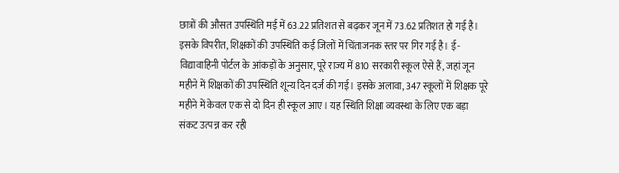छात्रों की औसत उपस्थिति मई में 63.22 प्रतिशत से बढ़कर जून में 73.62 प्रतिशत हो गई है। इसके विपरीत, शिक्षकों की उपस्थिति कई जिलों में चिंताजनक स्तर पर गिर गई है। ई-विद्यावाहिनी पोर्टल के आंकड़ों के अनुसार, पूरे राज्य में 810 सरकारी स्कूल ऐसे हैं, जहां जून महीने में शिक्षकों की उपस्थिति शून्य दिन दर्ज की गई। इसके अलावा, 347 स्कूलों में शिक्षक पूरे महीने में केवल एक से दो दिन ही स्कूल आए। यह स्थिति शिक्षा व्यवस्था के लिए एक बड़ा संकट उत्पन्न कर रही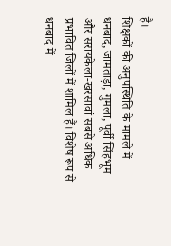है।
शिक्षकों की अनुपस्थिति के मामले में धनबाद, जामताड़ा, गुमला, पूर्वी सिंहभूम और सरायकेला-खरसावां सबसे अधिक प्रभावित जिलों में शामिल हैं। विशेष रूप से धनबाद में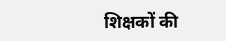शिक्षकों की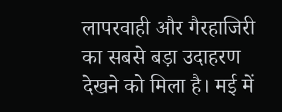लापरवाही और गैरहाजिरी का सबसे बड़ा उदाहरण देखने को मिला है। मई में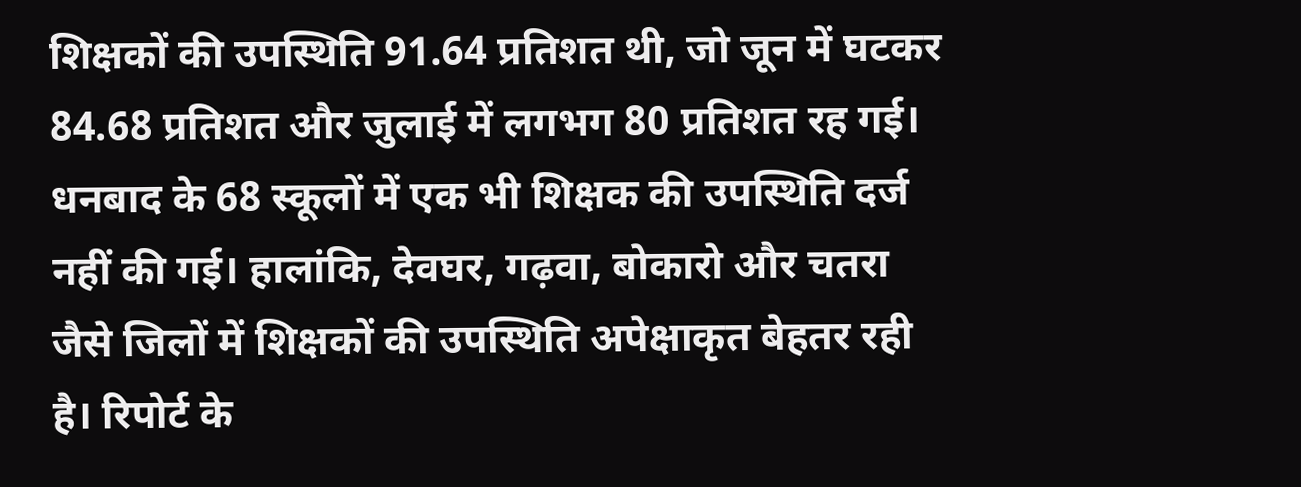शिक्षकों की उपस्थिति 91.64 प्रतिशत थी, जो जून में घटकर 84.68 प्रतिशत और जुलाई में लगभग 80 प्रतिशत रह गई। धनबाद के 68 स्कूलों में एक भी शिक्षक की उपस्थिति दर्ज नहीं की गई। हालांकि, देवघर, गढ़वा, बोकारो और चतरा जैसे जिलों में शिक्षकों की उपस्थिति अपेक्षाकृत बेहतर रही है। रिपोर्ट के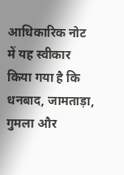आधिकारिक नोट में यह स्वीकार किया गया है कि धनबाद, जामताड़ा, गुमला और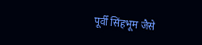पूर्वी सिंहभूम जैसे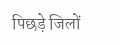पिछड़े जिलों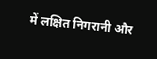में लक्षित निगरानी और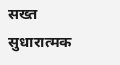सख्त सुधारात्मक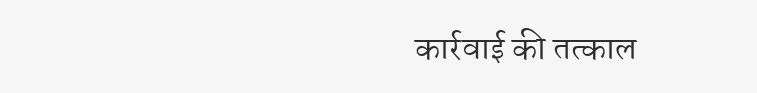कार्रवाई की तत्काल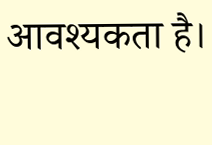आवश्यकता है।